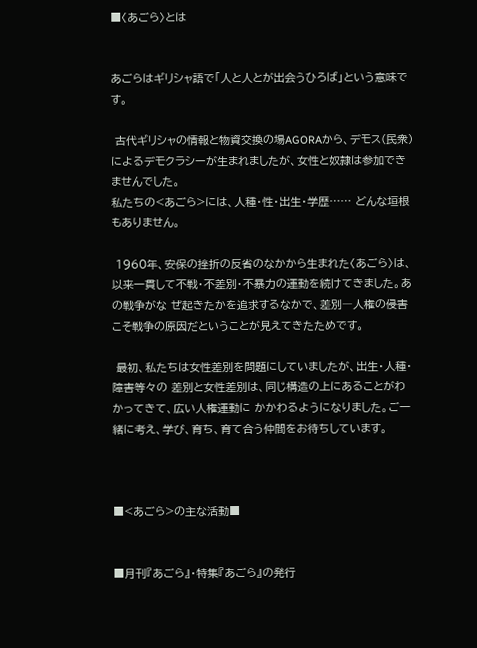■〈あごら〉とは


あごらはギリシャ語で「人と人とが出会うひろば」という意味です。

 古代ギリシャの情報と物資交換の場AGORAから、デモス(民衆)によるデモクラシーが生まれましたが、女性と奴隷は参加できませんでした。
私たちの<あごら>には、人種・性・出生・学歴…… どんな垣根もありません。

 1960年、安保の挫折の反省のなかから生まれた〈あごら〉は、以来一貫して不戦・不差別・不暴力の運動を続けてきました。あの戦争がな ぜ起きたかを追求するなかで、差別―人権の侵害こそ戦争の原因だということが見えてきたためです。

 最初、私たちは女性差別を問題にしていましたが、出生・人種・障害等々の 差別と女性差別は、同じ構造の上にあることがわかってきて、広い人権運動に かかわるようになりました。ご一緒に考え、学び、育ち、育て合う仲間をお待ちしています。



■<あごら>の主な活動■


■月刊『あごら』・特集『あごら』の発行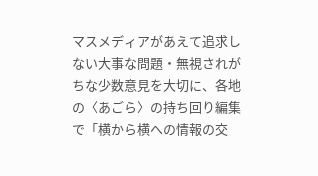マスメディアがあえて追求しない大事な問題・無視されがちな少数意見を大切に、各地の〈あごら〉の持ち回り編集で「横から横への情報の交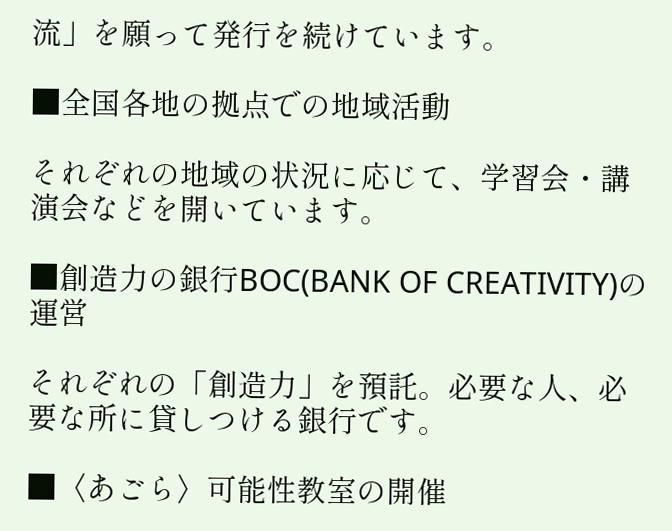流」を願って発行を続けています。

■全国各地の拠点での地域活動

それぞれの地域の状況に応じて、学習会・講演会などを開いています。

■創造力の銀行BOC(BANK OF CREATIVITY)の運営

それぞれの「創造力」を預託。必要な人、必要な所に貸しつける銀行です。

■〈あごら〉可能性教室の開催